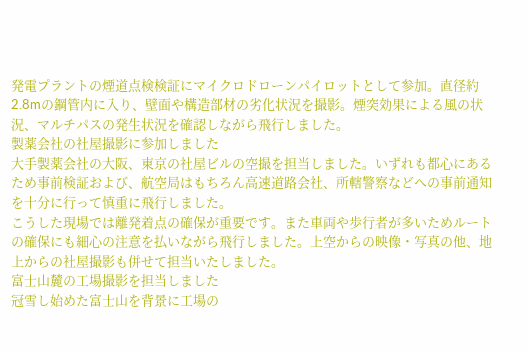発電プラントの煙道点検検証にマイクロドローンパイロットとして参加。直径約2.8mの鋼管内に入り、壁面や構造部材の劣化状況を撮影。煙突効果による風の状況、マルチパスの発生状況を確認しながら飛行しました。
製薬会社の社屋撮影に参加しました
大手製薬会社の大阪、東京の社屋ビルの空撮を担当しました。いずれも都心にあるため事前検証および、航空局はもちろん高速道路会社、所轄警察などへの事前通知を十分に行って慎重に飛行しました。
こうした現場では離発着点の確保が重要です。また車両や歩行者が多いためルートの確保にも細心の注意を払いながら飛行しました。上空からの映像・写真の他、地上からの社屋撮影も併せて担当いたしました。
富士山麓の工場撮影を担当しました
冠雪し始めた富士山を背景に工場の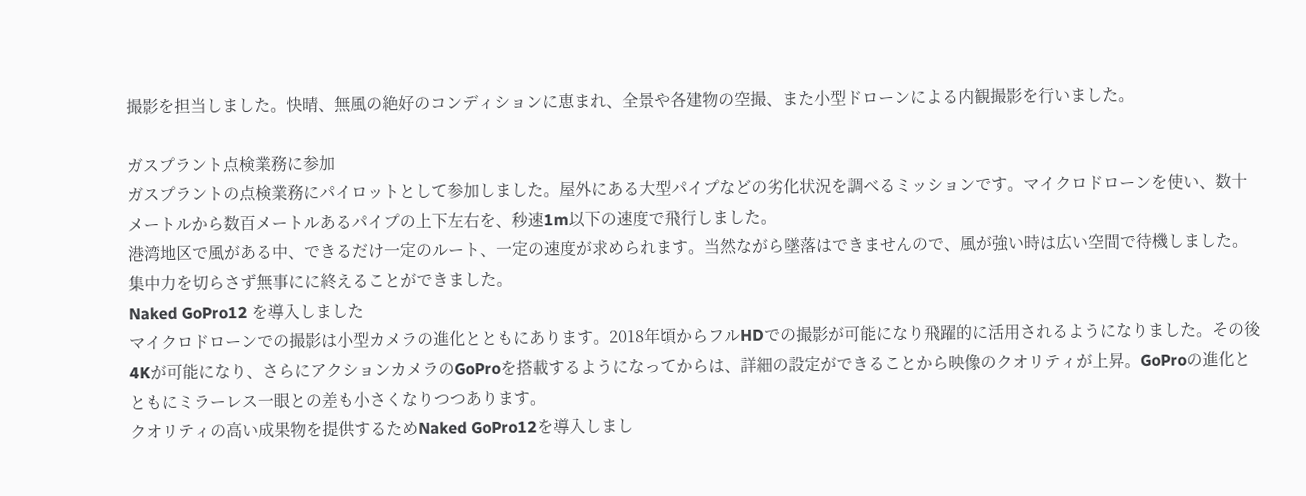撮影を担当しました。快晴、無風の絶好のコンディションに恵まれ、全景や各建物の空撮、また小型ドローンによる内観撮影を行いました。

ガスプラント点検業務に参加
ガスプラントの点検業務にパイロットとして参加しました。屋外にある大型パイプなどの劣化状況を調べるミッションです。マイクロドローンを使い、数十メートルから数百メートルあるパイプの上下左右を、秒速1m以下の速度で飛行しました。
港湾地区で風がある中、できるだけ一定のルート、一定の速度が求められます。当然ながら墜落はできませんので、風が強い時は広い空間で待機しました。
集中力を切らさず無事にに終えることができました。
Naked GoPro12 を導入しました
マイクロドローンでの撮影は小型カメラの進化とともにあります。2018年頃からフルHDでの撮影が可能になり飛躍的に活用されるようになりました。その後4Kが可能になり、さらにアクションカメラのGoProを搭載するようになってからは、詳細の設定ができることから映像のクオリティが上昇。GoProの進化とともにミラーレス一眼との差も小さくなりつつあります。
クオリティの高い成果物を提供するためNaked GoPro12を導入しまし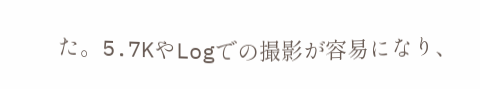た。5.7KやLogでの撮影が容易になり、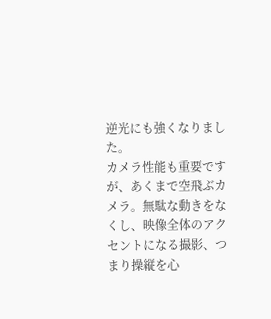逆光にも強くなりました。
カメラ性能も重要ですが、あくまで空飛ぶカメラ。無駄な動きをなくし、映像全体のアクセントになる撮影、つまり操縦を心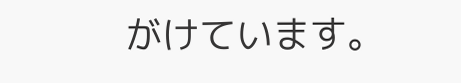がけています。